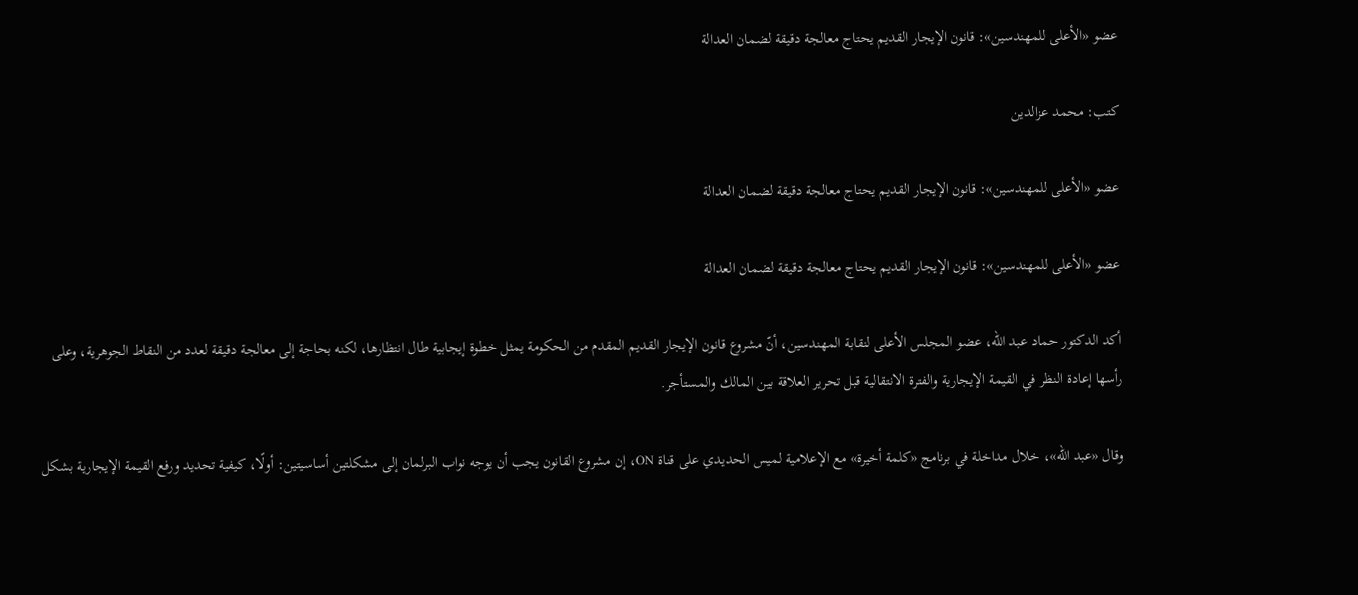عضو «الأعلى للمهندسين»: قانون الإيجار القديم يحتاج معالجة دقيقة لضمان العدالة

كتب: محمد عزالدين

عضو «الأعلى للمهندسين»: قانون الإيجار القديم يحتاج معالجة دقيقة لضمان العدالة

عضو «الأعلى للمهندسين»: قانون الإيجار القديم يحتاج معالجة دقيقة لضمان العدالة

أكد الدكتور حماد عبد الله، عضو المجلس الأعلى لنقابة المهندسين، أنّ مشروع قانون الإيجار القديم المقدم من الحكومة يمثل خطوة إيجابية طال انتظارها، لكنه بحاجة إلى معالجة دقيقة لعدد من النقاط الجوهرية، وعلى رأسها إعادة النظر في القيمة الإيجارية والفترة الانتقالية قبل تحرير العلاقة بين المالك والمستأجر.

وقال «عبد الله»، خلال مداخلة في برنامج «كلمة أخيرة» مع الإعلامية لميس الحديدي على قناة ON، إن مشروع القانون يجب أن يوجه نواب البرلمان إلى مشكلتين أساسيتين: أولًا، كيفية تحديد ورفع القيمة الإيجارية بشكل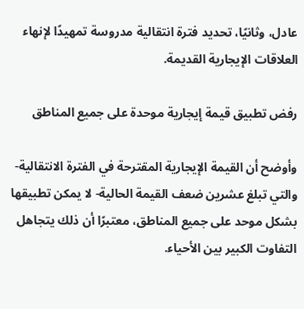عادل، وثانيًا، تحديد فترة انتقالية مدروسة تمهيدًا لإنهاء العلاقات الإيجارية القديمة.

رفض تطبيق قيمة إيجارية موحدة على جميع المناطق

وأوضح أن القيمة الإيجارية المقترحة في الفترة الانتقالية- والتي تبلغ عشرين ضعف القيمة الحالية- لا يمكن تطبيقها بشكل موحد على جميع المناطق، معتبرًا أن ذلك يتجاهل التفاوت الكبير بين الأحياء.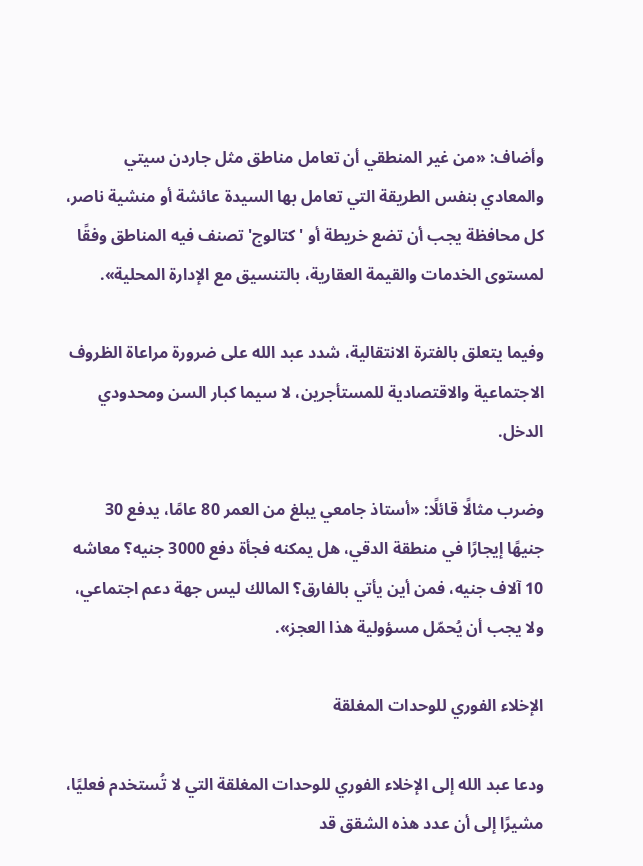وأضاف: «من غير المنطقي أن تعامل مناطق مثل جاردن سيتي والمعادي بنفس الطريقة التي تعامل بها السيدة عائشة أو منشية ناصر، كل محافظة يجب أن تضع خريطة أو 'كتالوج' تصنف فيه المناطق وفقًا لمستوى الخدمات والقيمة العقارية، بالتنسيق مع الإدارة المحلية».

وفيما يتعلق بالفترة الانتقالية، شدد عبد الله على ضرورة مراعاة الظروف الاجتماعية والاقتصادية للمستأجرين، لا سيما كبار السن ومحدودي الدخل.

وضرب مثالًا قائلًا: «أستاذ جامعي يبلغ من العمر 80 عامًا، يدفع 30 جنيهًا إيجارًا في منطقة الدقي، هل يمكنه فجأة دفع 3000 جنيه؟ معاشه 10 آلاف جنيه، فمن أين يأتي بالفارق؟ المالك ليس جهة دعم اجتماعي، ولا يجب أن يُحمّل مسؤولية هذا العجز».

الإخلاء الفوري للوحدات المغلقة

ودعا عبد الله إلى الإخلاء الفوري للوحدات المغلقة التي لا تُستخدم فعليًا، مشيرًا إلى أن عدد هذه الشقق قد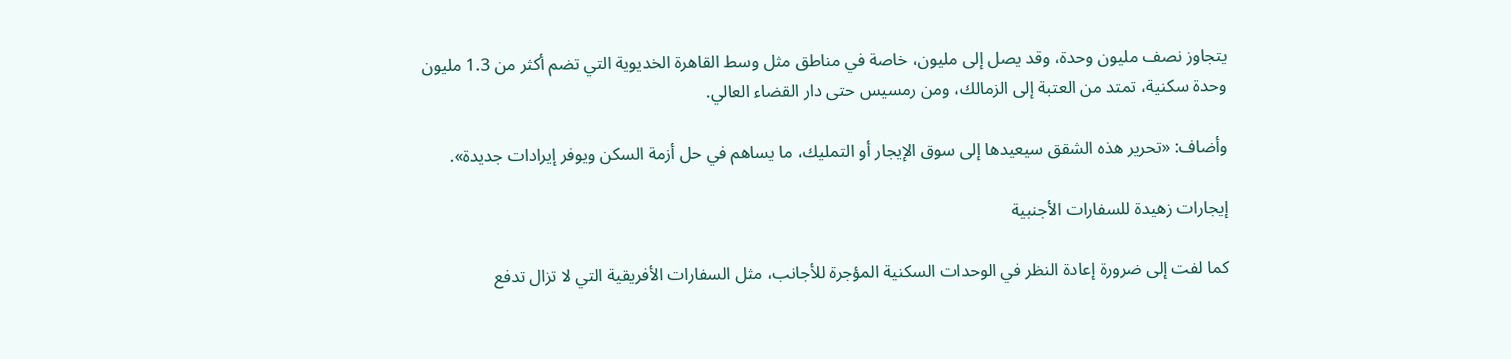يتجاوز نصف مليون وحدة، وقد يصل إلى مليون، خاصة في مناطق مثل وسط القاهرة الخديوية التي تضم أكثر من 1.3 مليون وحدة سكنية، تمتد من العتبة إلى الزمالك، ومن رمسيس حتى دار القضاء العالي.

وأضاف: «تحرير هذه الشقق سيعيدها إلى سوق الإيجار أو التمليك، ما يساهم في حل أزمة السكن ويوفر إيرادات جديدة».

إيجارات زهيدة للسفارات الأجنبية

كما لفت إلى ضرورة إعادة النظر في الوحدات السكنية المؤجرة للأجانب، مثل السفارات الأفريقية التي لا تزال تدفع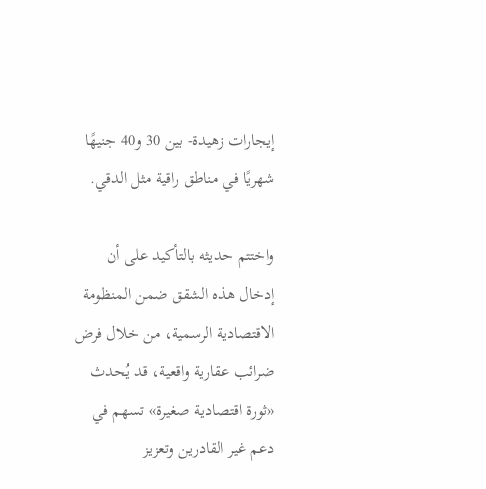إيجارات زهيدة- بين 30 و40 جنيهًا شهريًا في مناطق راقية مثل الدقي.

واختتم حديثه بالتأكيد على أن إدخال هذه الشقق ضمن المنظومة الاقتصادية الرسمية، من خلال فرض ضرائب عقارية واقعية، قد يُحدث «ثورة اقتصادية صغيرة» تسهم في دعم غير القادرين وتعزيز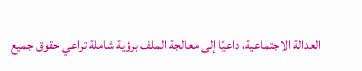العدالة الاجتماعية، داعيًا إلى معالجة الملف برؤية شاملة تراعي حقوق جميع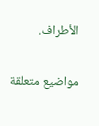الأطراف.


مواضيع متعلقة